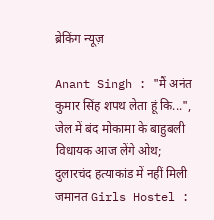ब्रेकिंग न्यूज़

Anant Singh : "मैं अनंत कुमार सिंह शपथ लेता हूं कि...", जेल में बंद मोकामा के बाहुबली विधायक आज लेंगे ओथ; दुलारचंद हत्याकांड में नहीं मिली जमानत Girls Hostel :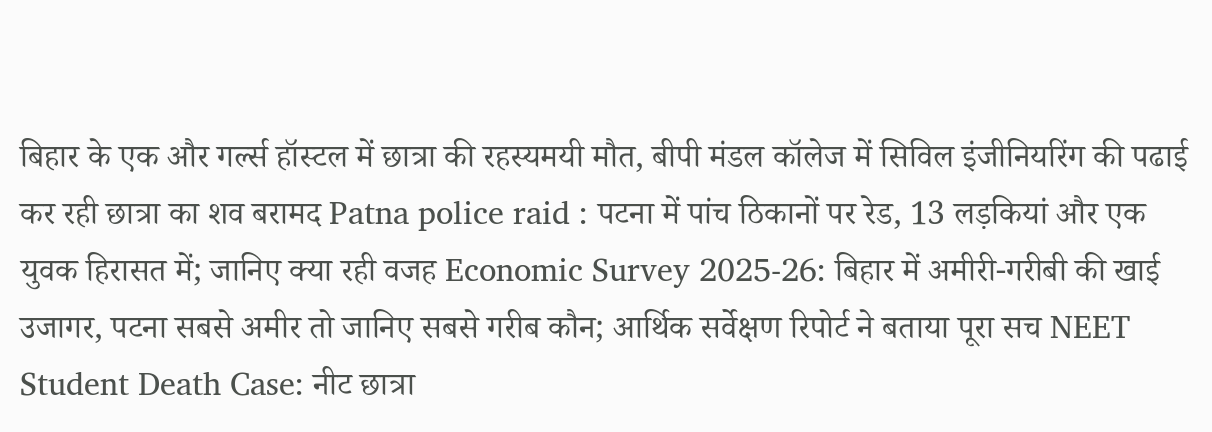बिहार के एक और गर्ल्स हॉस्टल में छात्रा की रहस्यमयी मौत, बीपी मंडल कॉलेज में सिविल इंजीनियरिंग की पढाई कर रही छात्रा का शव बरामद Patna police raid : पटना में पांच ठिकानों पर रेड, 13 लड़कियां और एक युवक हिरासत में; जानिए क्या रही वजह Economic Survey 2025-26: बिहार में अमीरी-गरीबी की खाई उजागर, पटना सबसे अमीर तो जानिए सबसे गरीब कौन; आर्थिक सर्वेक्षण रिपोर्ट ने बताया पूरा सच NEET Student Death Case: नीट छात्रा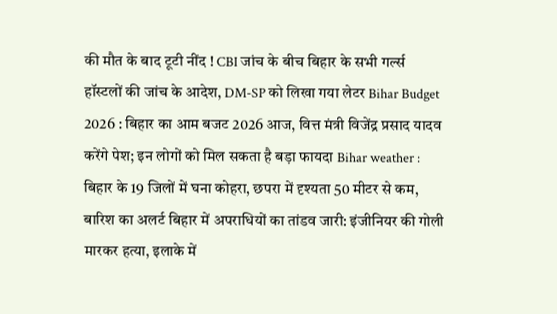की मौत के बाद टूटी नींद ! CBI जांच के बीच बिहार के सभी गर्ल्स हॉस्टलों की जांच के आदेश, DM-SP को लिखा गया लेटर Bihar Budget 2026 : बिहार का आम बजट 2026 आज, वित्त मंत्री विजेंद्र प्रसाद यादव करेंगे पेश; इन लोगों को मिल सकता है बड़ा फायदा Bihar weather : बिहार के 19 जिलों में घना कोहरा, छपरा में दृश्यता 50 मीटर से कम, बारिश का अलर्ट बिहार में अपराधियों का तांडव जारी: इंजीनियर की गोली मारकर हत्या, इलाके में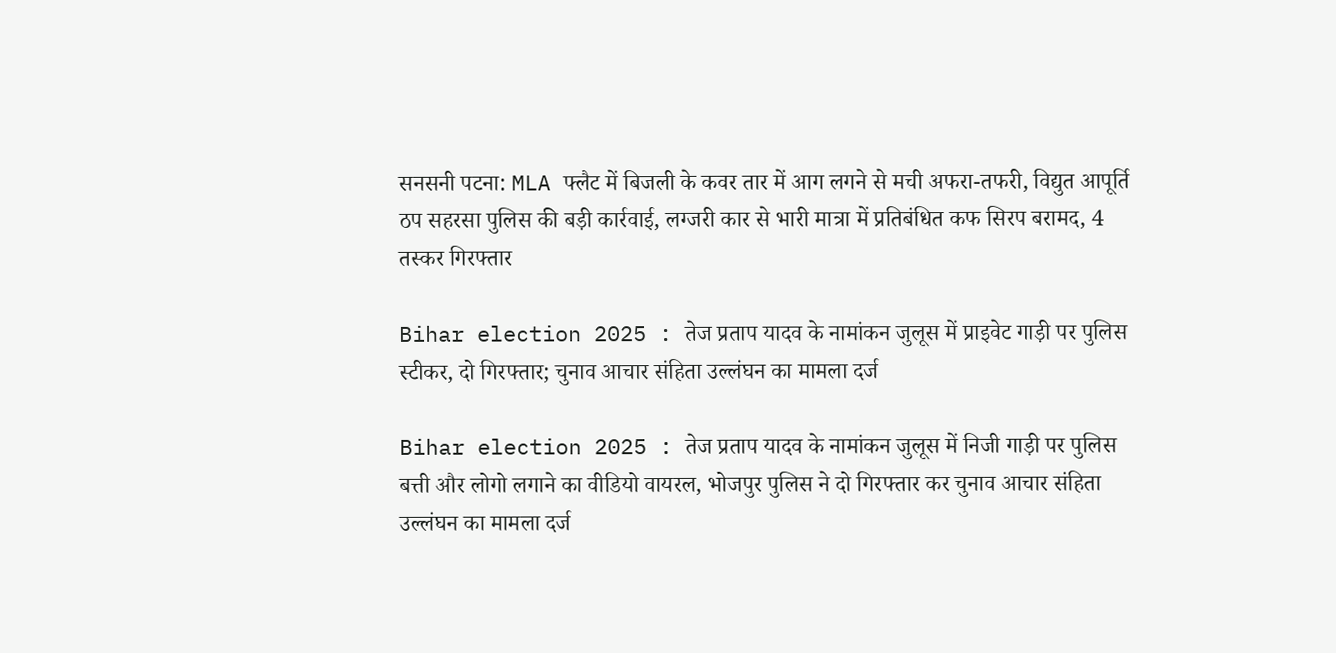सनसनी पटना: MLA फ्लैट में बिजली के कवर तार में आग लगने से मची अफरा-तफरी, विद्युत आपूर्ति ठप सहरसा पुलिस की बड़ी कार्रवाई, लग्जरी कार से भारी मात्रा में प्रतिबंधित कफ सिरप बरामद, 4 तस्कर गिरफ्तार

Bihar election 2025 : तेज प्रताप यादव के नामांकन जुलूस में प्राइवेट गाड़ी पर पुलिस स्टीकर, दो गिरफ्तार; चुनाव आचार संहिता उल्लंघन का मामला दर्ज

Bihar election 2025 : तेज प्रताप यादव के नामांकन जुलूस में निजी गाड़ी पर पुलिस बत्ती और लोगो लगाने का वीडियो वायरल, भोजपुर पुलिस ने दो गिरफ्तार कर चुनाव आचार संहिता उल्लंघन का मामला दर्ज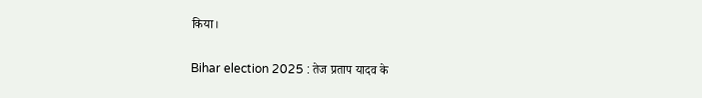किया।

Bihar election 2025 : तेज प्रताप यादव के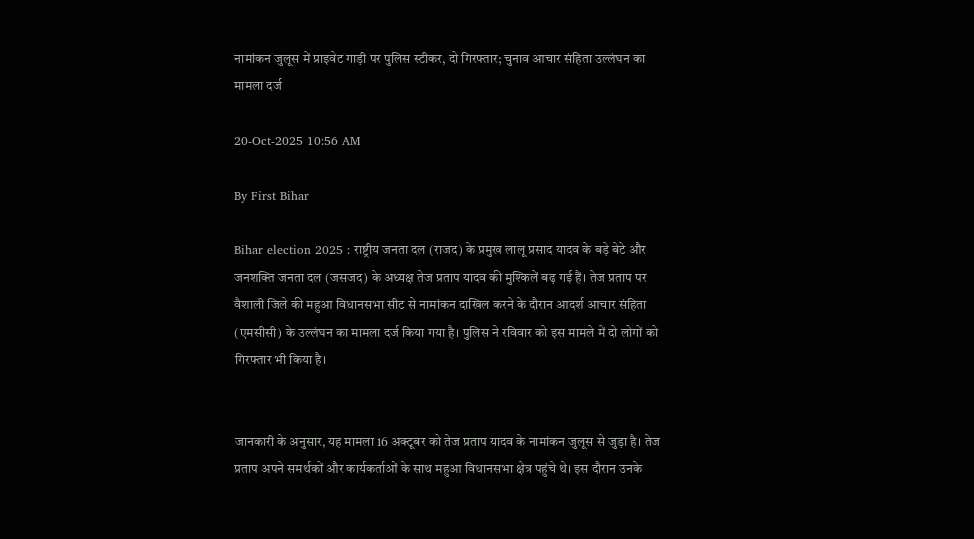नामांकन जुलूस में प्राइवेट गाड़ी पर पुलिस स्टीकर, दो गिरफ्तार; चुनाव आचार संहिता उल्लंघन का मामला दर्ज

20-Oct-2025 10:56 AM

By First Bihar

Bihar election 2025 : राष्ट्रीय जनता दल (राजद) के प्रमुख लालू प्रसाद यादव के बड़े बेटे और जनशक्ति जनता दल (जसजद) के अध्यक्ष तेज प्रताप यादव की मुश्किलें बढ़ गई हैं। तेज प्रताप पर वैशाली जिले की महुआ विधानसभा सीट से नामांकन दाखिल करने के दौरान आदर्श आचार संहिता (एमसीसी) के उल्लंघन का मामला दर्ज किया गया है। पुलिस ने रविवार को इस मामले में दो लोगों को गिरफ्तार भी किया है।


जानकारी के अनुसार, यह मामला 16 अक्टूबर को तेज प्रताप यादव के नामांकन जुलूस से जुड़ा है। तेज प्रताप अपने समर्थकों और कार्यकर्ताओं के साथ महुआ विधानसभा क्षेत्र पहुंचे थे। इस दौरान उनके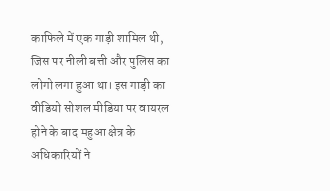काफिले में एक गाड़ी शामिल थी, जिस पर नीली बत्ती और पुलिस का लोगो लगा हुआ था। इस गाड़ी का वीडियो सोशल मीडिया पर वायरल होने के बाद महुआ क्षेत्र के अधिकारियों ने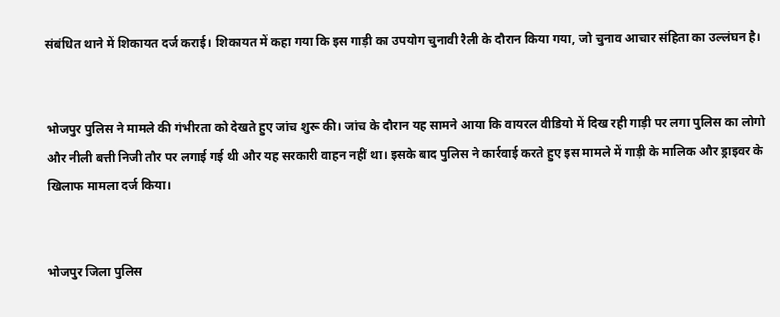संबंधित थाने में शिकायत दर्ज कराई। शिकायत में कहा गया कि इस गाड़ी का उपयोग चुनावी रैली के दौरान किया गया, जो चुनाव आचार संहिता का उल्लंघन है।


भोजपुर पुलिस ने मामले की गंभीरता को देखते हुए जांच शुरू की। जांच के दौरान यह सामने आया कि वायरल वीडियो में दिख रही गाड़ी पर लगा पुलिस का लोगो और नीली बत्ती निजी तौर पर लगाई गई थी और यह सरकारी वाहन नहीं था। इसके बाद पुलिस ने कार्रवाई करते हुए इस मामले में गाड़ी के मालिक और ड्राइवर के खिलाफ मामला दर्ज किया।


भोजपुर जिला पुलिस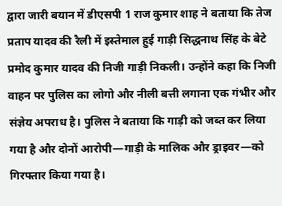द्वारा जारी बयान में डीएसपी 1 राज कुमार शाह ने बताया कि तेज प्रताप यादव की रैली में इस्तेमाल हुई गाड़ी सिद्धनाथ सिंह के बेटे प्रमोद कुमार यादव की निजी गाड़ी निकली। उन्होंने कहा कि निजी वाहन पर पुलिस का लोगो और नीली बत्ती लगाना एक गंभीर और संज्ञेय अपराध है। पुलिस ने बताया कि गाड़ी को जब्त कर लिया गया है और दोनों आरोपी—गाड़ी के मालिक और ड्राइवर—को गिरफ्तार किया गया है।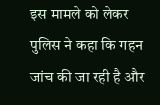इस मामले को लेकर पुलिस ने कहा कि गहन जांच की जा रही है और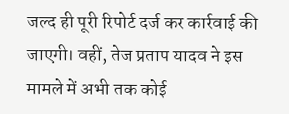जल्द ही पूरी रिपोर्ट दर्ज कर कार्रवाई की जाएगी। वहीं, तेज प्रताप यादव ने इस मामले में अभी तक कोई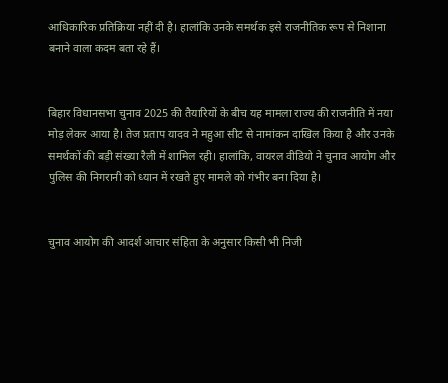आधिकारिक प्रतिक्रिया नहीं दी है। हालांकि उनके समर्थक इसे राजनीतिक रूप से निशाना बनाने वाला कदम बता रहे हैं।


बिहार विधानसभा चुनाव 2025 की तैयारियों के बीच यह मामला राज्य की राजनीति में नया मोड़ लेकर आया है। तेज प्रताप यादव ने महुआ सीट से नामांकन दाखिल किया है और उनके समर्थकों की बड़ी संख्या रैली में शामिल रही। हालांकि, वायरल वीडियो ने चुनाव आयोग और पुलिस की निगरानी को ध्यान में रखते हुए मामले को गंभीर बना दिया है।


चुनाव आयोग की आदर्श आचार संहिता के अनुसार किसी भी निजी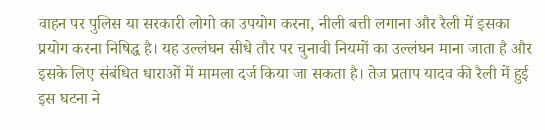वाहन पर पुलिस या सरकारी लोगो का उपयोग करना, नीली बत्ती लगाना और रैली में इसका प्रयोग करना निषिद्ध है। यह उल्लंघन सीधे तौर पर चुनावी नियमों का उल्लंघन माना जाता है और इसके लिए संबंधित धाराओं में मामला दर्ज किया जा सकता है। तेज प्रताप यादव की रैली में हुई इस घटना ने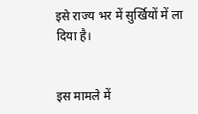इसे राज्य भर में सुर्खियों में ला दिया है।


इस मामले में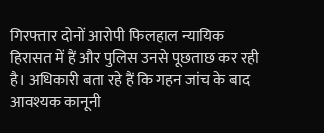गिरफ्तार दोनों आरोपी फिलहाल न्यायिक हिरासत में हैं और पुलिस उनसे पूछताछ कर रही है। अधिकारी बता रहे हैं कि गहन जांच के बाद आवश्यक कानूनी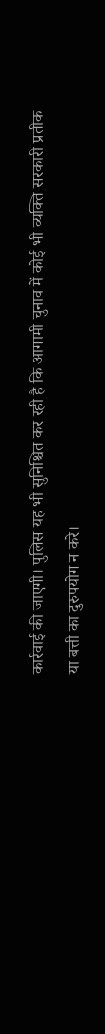कार्रवाई की जाएगी। पुलिस यह भी सुनिश्चित कर रही है कि आगामी चुनाव में कोई भी व्यक्ति सरकारी प्रतीक या बत्ती का दुरुपयोग न करे।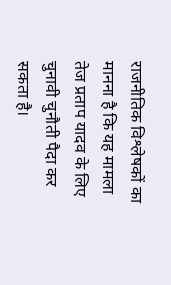राजनीतिक विश्लेषकों का मानना है कि यह मामला तेज प्रताप यादव के लिए चुनावी चुनौती पैदा कर सकता है।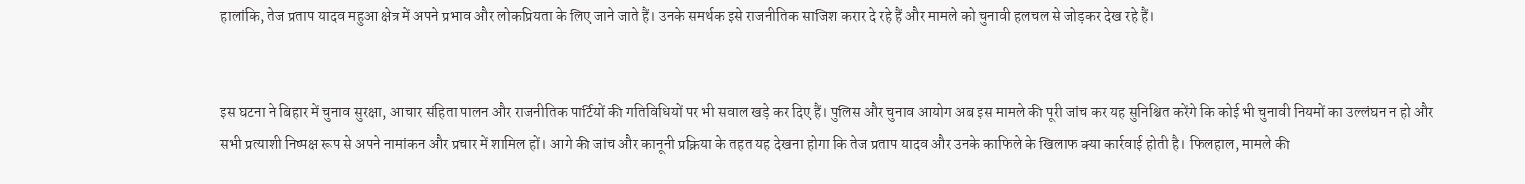हालांकि, तेज प्रताप यादव महुआ क्षेत्र में अपने प्रभाव और लोकप्रियता के लिए जाने जाते हैं। उनके समर्थक इसे राजनीतिक साजिश करार दे रहे हैं और मामले को चुनावी हलचल से जोड़कर देख रहे हैं।


इस घटना ने बिहार में चुनाव सुरक्षा, आचार संहिता पालन और राजनीतिक पार्टियों की गतिविधियों पर भी सवाल खड़े कर दिए हैं। पुलिस और चुनाव आयोग अब इस मामले की पूरी जांच कर यह सुनिश्चित करेंगे कि कोई भी चुनावी नियमों का उल्लंघन न हो और सभी प्रत्याशी निष्पक्ष रूप से अपने नामांकन और प्रचार में शामिल हों। आगे की जांच और कानूनी प्रक्रिया के तहत यह देखना होगा कि तेज प्रताप यादव और उनके काफिले के खिलाफ क्या कार्रवाई होती है। फिलहाल, मामले की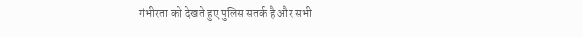गंभीरता को देखते हुए पुलिस सतर्क है और सभी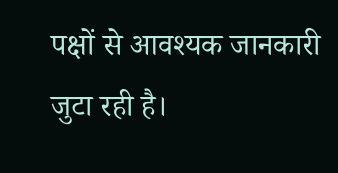पक्षों से आवश्यक जानकारी जुटा रही है।